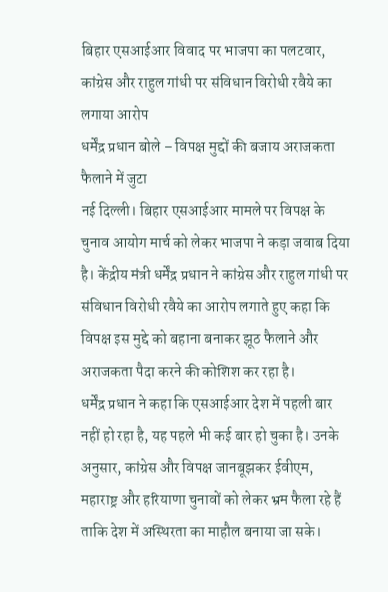बिहार एसआईआर विवाद पर भाजपा का पलटवार, कांग्रेस और राहुल गांधी पर संविधान विरोधी रवैये का लगाया आरोप
धर्मेंद्र प्रधान बोले – विपक्ष मुद्दों की बजाय अराजकता फैलाने में जुटा
नई दिल्ली। बिहार एसआईआर मामले पर विपक्ष के चुनाव आयोग मार्च को लेकर भाजपा ने कड़ा जवाब दिया है। केंद्रीय मंत्री धर्मेंद्र प्रधान ने कांग्रेस और राहुल गांधी पर संविधान विरोधी रवैये का आरोप लगाते हुए कहा कि विपक्ष इस मुद्दे को बहाना बनाकर झूठ फैलाने और अराजकता पैदा करने की कोशिश कर रहा है।
धर्मेंद्र प्रधान ने कहा कि एसआईआर देश में पहली बार नहीं हो रहा है, यह पहले भी कई बार हो चुका है। उनके अनुसार, कांग्रेस और विपक्ष जानबूझकर ईवीएम, महाराष्ट्र और हरियाणा चुनावों को लेकर भ्रम फैला रहे हैं ताकि देश में अस्थिरता का माहौल बनाया जा सके।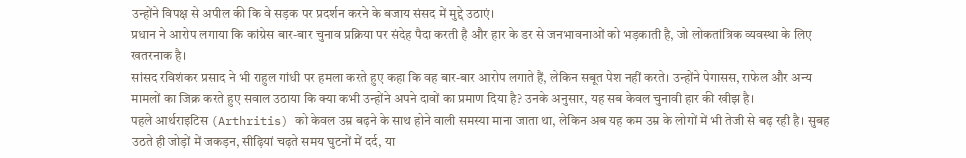उन्होंने विपक्ष से अपील की कि वे सड़क पर प्रदर्शन करने के बजाय संसद में मुद्दे उठाएं।
प्रधान ने आरोप लगाया कि कांग्रेस बार-बार चुनाव प्रक्रिया पर संदेह पैदा करती है और हार के डर से जनभावनाओं को भड़काती है, जो लोकतांत्रिक व्यवस्था के लिए खतरनाक है।
सांसद रविशंकर प्रसाद ने भी राहुल गांधी पर हमला करते हुए कहा कि वह बार-बार आरोप लगाते हैं, लेकिन सबूत पेश नहीं करते। उन्होंने पेगासस, राफेल और अन्य मामलों का जिक्र करते हुए सवाल उठाया कि क्या कभी उन्होंने अपने दावों का प्रमाण दिया है? उनके अनुसार, यह सब केवल चुनावी हार की खीझ है।
पहले आर्थराइटिस (Arthritis) को केवल उम्र बढ़ने के साथ होने वाली समस्या माना जाता था, लेकिन अब यह कम उम्र के लोगों में भी तेजी से बढ़ रही है। सुबह उठते ही जोड़ों में जकड़न, सीढ़ियां चढ़ते समय घुटनों में दर्द, या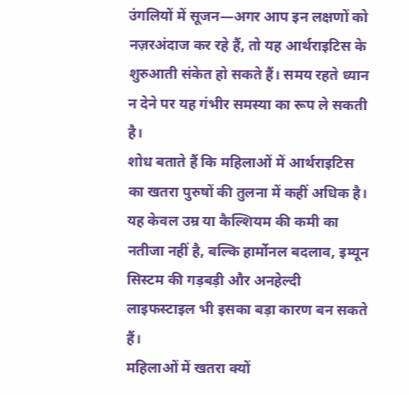उंगलियों में सूजन—अगर आप इन लक्षणों को नज़रअंदाज कर रहे हैं, तो यह आर्थराइटिस के शुरुआती संकेत हो सकते हैं। समय रहते ध्यान न देने पर यह गंभीर समस्या का रूप ले सकती है।
शोध बताते हैं कि महिलाओं में आर्थराइटिस का खतरा पुरुषों की तुलना में कहीं अधिक है। यह केवल उम्र या कैल्शियम की कमी का नतीजा नहीं है, बल्कि हार्मोनल बदलाव, इम्यून सिस्टम की गड़बड़ी और अनहेल्दी लाइफस्टाइल भी इसका बड़ा कारण बन सकते हैं।
महिलाओं में खतरा क्यों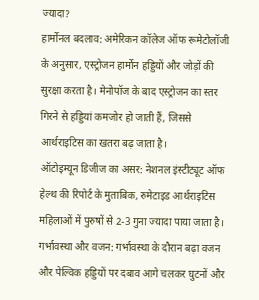ज्यादा?
हार्मोनल बदलाव: अमेरिकन कॉलेज ऑफ रूमेटोलॉजी के अनुसार, एस्ट्रोजन हार्मोन हड्डियों और जोड़ों की सुरक्षा करता है। मेनोपॉज के बाद एस्ट्रोजन का स्तर गिरने से हड्डियां कमजोर हो जाती हैं, जिससे आर्थराइटिस का खतरा बढ़ जाता है।
ऑटोइम्यून डिजीज का असर: नेशनल इंस्टीट्यूट ऑफ हेल्थ की रिपोर्ट के मुताबिक, रुमेटाइड आर्थराइटिस महिलाओं में पुरुषों से 2-3 गुना ज्यादा पाया जाता है।
गर्भावस्था और वजन: गर्भावस्था के दौरान बढ़ा वजन और पेल्विक हड्डियों पर दबाव आगे चलकर घुटनों और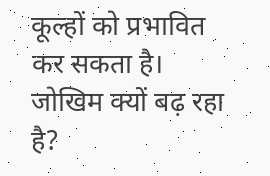कूल्हों को प्रभावित कर सकता है।
जोखिम क्यों बढ़ रहा है?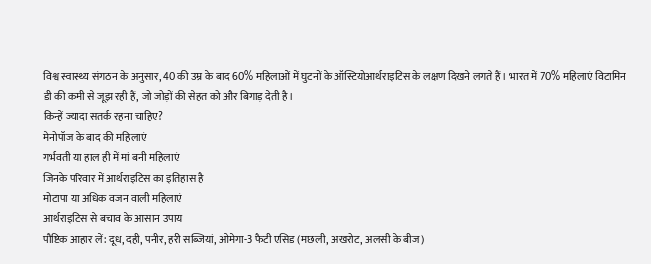विश्व स्वास्थ्य संगठन के अनुसार, 40 की उम्र के बाद 60% महिलाओं में घुटनों के ऑस्टियोआर्थराइटिस के लक्षण दिखने लगते हैं। भारत में 70% महिलाएं विटामिन डी की कमी से जूझ रही हैं, जो जोड़ों की सेहत को और बिगाड़ देती है।
किन्हें ज्यादा सतर्क रहना चाहिए?
मेनोपॉज के बाद की महिलाएं
गर्भवती या हाल ही में मां बनी महिलाएं
जिनके परिवार में आर्थराइटिस का इतिहास है
मोटापा या अधिक वजन वाली महिलाएं
आर्थराइटिस से बचाव के आसान उपाय
पौष्टिक आहार लें: दूध, दही, पनीर, हरी सब्जियां, ओमेगा-3 फैटी एसिड (मछली, अखरोट, अलसी के बीज)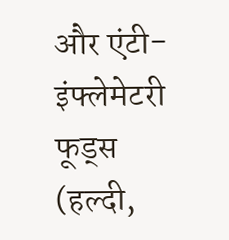और एंटी-इंफ्लेमेटरी फूड्स (हल्दी,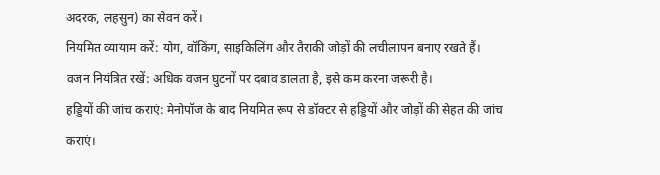अदरक, लहसुन) का सेवन करें।
नियमित व्यायाम करें: योग, वॉकिंग, साइकिलिंग और तैराकी जोड़ों की लचीलापन बनाए रखते हैं।
वजन नियंत्रित रखें: अधिक वजन घुटनों पर दबाव डालता है, इसे कम करना जरूरी है।
हड्डियों की जांच कराएं: मेनोपॉज के बाद नियमित रूप से डॉक्टर से हड्डियों और जोड़ों की सेहत की जांच कराएं।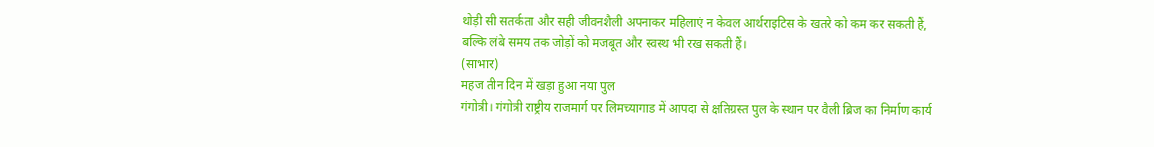थोड़ी सी सतर्कता और सही जीवनशैली अपनाकर महिलाएं न केवल आर्थराइटिस के खतरे को कम कर सकती हैं, बल्कि लंबे समय तक जोड़ों को मजबूत और स्वस्थ भी रख सकती हैं।
(साभार)
महज तीन दिन में खड़ा हुआ नया पुल
गंगोत्री। गंगोत्री राष्ट्रीय राजमार्ग पर लिमच्यागाड में आपदा से क्षतिग्रस्त पुल के स्थान पर वैली ब्रिज का निर्माण कार्य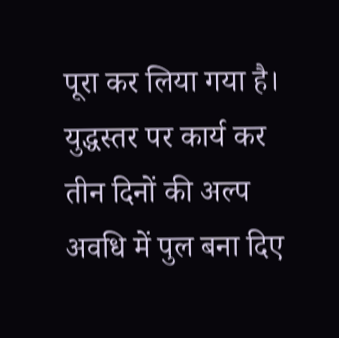पूरा कर लिया गया है। युद्धस्तर पर कार्य कर तीन दिनों की अल्प अवधि में पुल बना दिए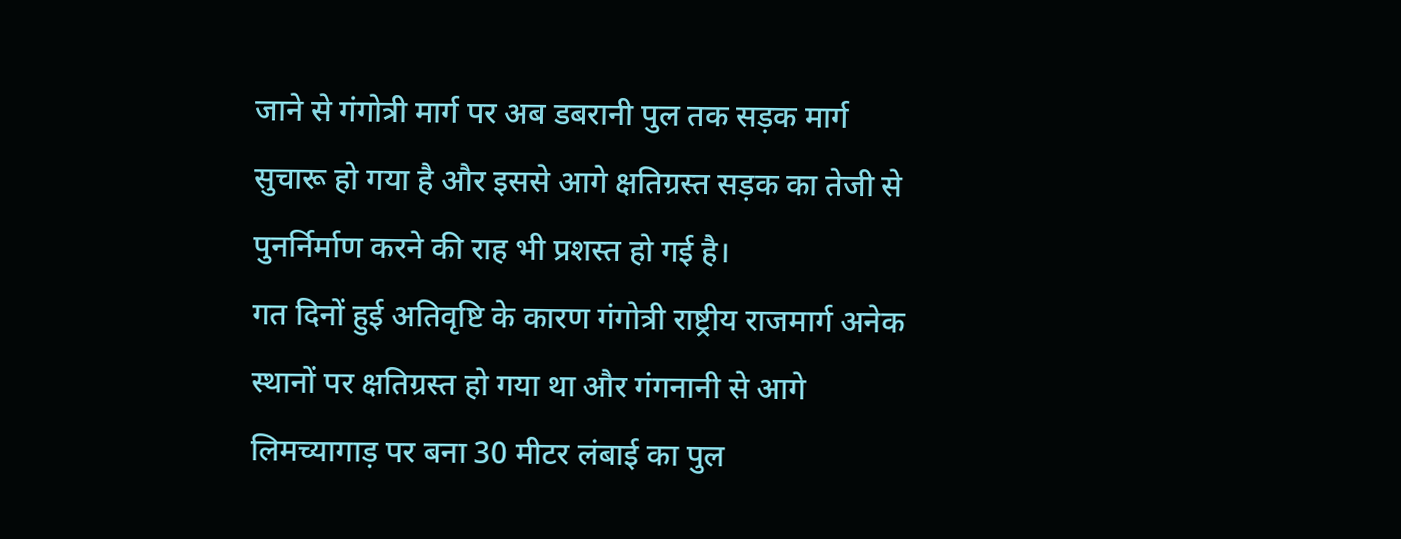जाने से गंगोत्री मार्ग पर अब डबरानी पुल तक सड़क मार्ग सुचारू हो गया है और इससे आगे क्षतिग्रस्त सड़क का तेजी से पुनर्निर्माण करने की राह भी प्रशस्त हो गई है।
गत दिनों हुई अतिवृष्टि के कारण गंगोत्री राष्ट्रीय राजमार्ग अनेक स्थानों पर क्षतिग्रस्त हो गया था और गंगनानी से आगे लिमच्यागाड़ पर बना 30 मीटर लंबाई का पुल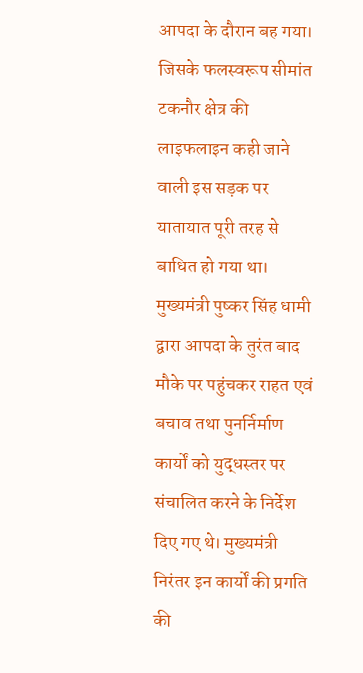आपदा के दौरान बह गया। जिसके फलस्वरूप सीमांत टकनौर क्षेत्र की लाइफलाइन कही जाने वाली इस सड़क पर यातायात पूरी तरह से बाधित हो गया था।
मुख्यमंत्री पुष्कर सिंह धामी द्वारा आपदा के तुरंत बाद मौके पर पहुंचकर राहत एवं बचाव तथा पुनर्निर्माण कार्यों को युद्धस्तर पर संचालित करने के निर्देश दिए गए थे। मुख्यमंत्री निरंतर इन कार्यों की प्रगति की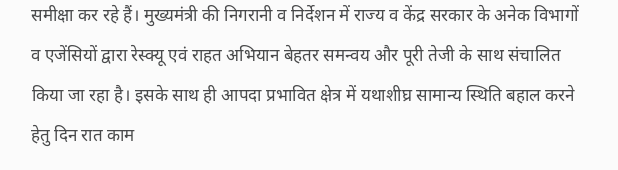समीक्षा कर रहे हैं। मुख्यमंत्री की निगरानी व निर्देशन में राज्य व केंद्र सरकार के अनेक विभागों व एजेंसियों द्वारा रेस्क्यू एवं राहत अभियान बेहतर समन्वय और पूरी तेजी के साथ संचालित किया जा रहा है। इसके साथ ही आपदा प्रभावित क्षेत्र में यथाशीघ्र सामान्य स्थिति बहाल करने हेतु दिन रात काम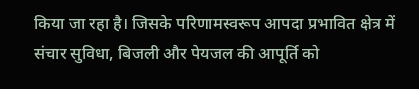किया जा रहा है। जिसके परिणामस्वरूप आपदा प्रभावित क्षेत्र में संचार सुविधा, बिजली और पेयजल की आपूर्ति को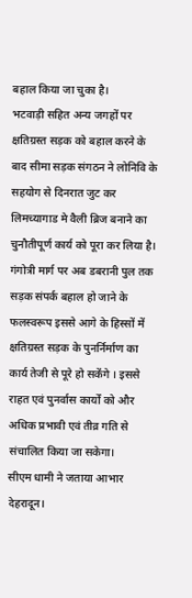बहाल किया जा चुका है।
भटवाड़ी सहित अन्य जगहों पर क्षतिग्रस्त सड़क को बहाल करने के बाद सीमा सड़क संगठन ने लोनिवि के सहयोग से दिनरात जुट कर लिमच्यागाड मे वैली ब्रिज बनाने का चुनौतीपूर्ण कार्य को पूरा कर लिया है।
गंगोत्री मार्ग पर अब डबरानी पुल तक सड़क संपर्क बहाल हो जाने के फलस्वरूप इससे आगे के हिस्सों में क्षतिग्रस्त सड़क के पुनर्निर्माण का कार्य तेजी से पूरे हो सकेंगे । इससे राहत एवं पुनर्वास कार्यों को और अधिक प्रभावी एवं तीव्र गति से संचालित किया जा सकेगा।
सीएम धामी ने जताया आभार
देहरादून।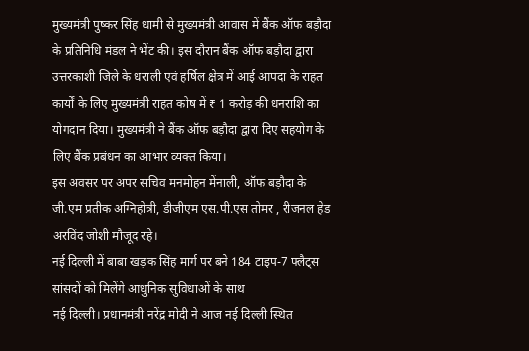मुख्यमंत्री पुष्कर सिंह धामी से मुख्यमंत्री आवास में बैंक ऑफ बड़ौदा के प्रतिनिधि मंडल ने भेंट की। इस दौरान बैंक ऑफ बड़ौदा द्वारा उत्तरकाशी जिले के धराली एवं हर्षिल क्षेत्र में आई आपदा के राहत कार्यों के लिए मुख्यमंत्री राहत कोष में ₹ 1 करोड़ की धनराशि का योगदान दिया। मुख्यमंत्री ने बैंक ऑफ बड़ौदा द्वारा दिए सहयोग के लिए बैंक प्रबंधन का आभार व्यक्त किया।
इस अवसर पर अपर सचिव मनमोहन मेंनाली, ऑफ बड़ौदा के जी.एम प्रतीक अग्निहोत्री, डीजीएम एस.पी.एस तोमर , रीजनल हेड अरविंद जोशी मौजूद रहे।
नई दिल्ली में बाबा खड़क सिंह मार्ग पर बने 184 टाइप-7 फ्लैट्स सांसदों को मिलेंगे आधुनिक सुविधाओं के साथ
नई दिल्ली। प्रधानमंत्री नरेंद्र मोदी ने आज नई दिल्ली स्थित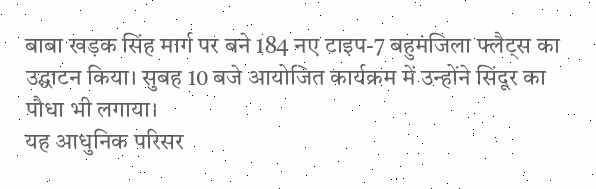बाबा खड़क सिंह मार्ग पर बने 184 नए टाइप-7 बहुमंजिला फ्लैट्स का उद्घाटन किया। सुबह 10 बजे आयोजित कार्यक्रम में उन्होंने सिंदूर का पौधा भी लगाया।
यह आधुनिक परिसर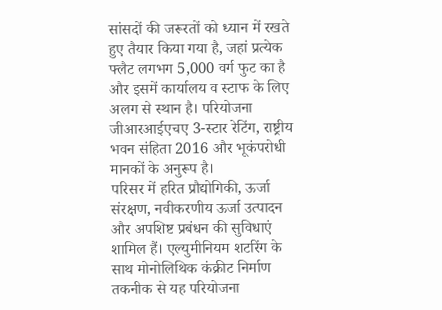सांसदों की जरूरतों को ध्यान में रखते हुए तैयार किया गया है, जहां प्रत्येक फ्लैट लगभग 5,000 वर्ग फुट का है और इसमें कार्यालय व स्टाफ के लिए अलग से स्थान है। परियोजना जीआरआईएचए 3-स्टार रेटिंग, राष्ट्रीय भवन संहिता 2016 और भूकंपरोधी मानकों के अनुरूप है।
परिसर में हरित प्रौद्योगिकी, ऊर्जा संरक्षण, नवीकरणीय ऊर्जा उत्पादन और अपशिष्ट प्रबंधन की सुविधाएं शामिल हैं। एल्युमीनियम शटरिंग के साथ मोनोलिथिक कंक्रीट निर्माण तकनीक से यह परियोजना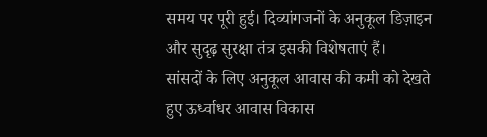समय पर पूरी हुई। दिव्यांगजनों के अनुकूल डिज़ाइन और सुदृढ़ सुरक्षा तंत्र इसकी विशेषताएं हैं।
सांसदों के लिए अनुकूल आवास की कमी को देखते हुए ऊर्ध्वाधर आवास विकास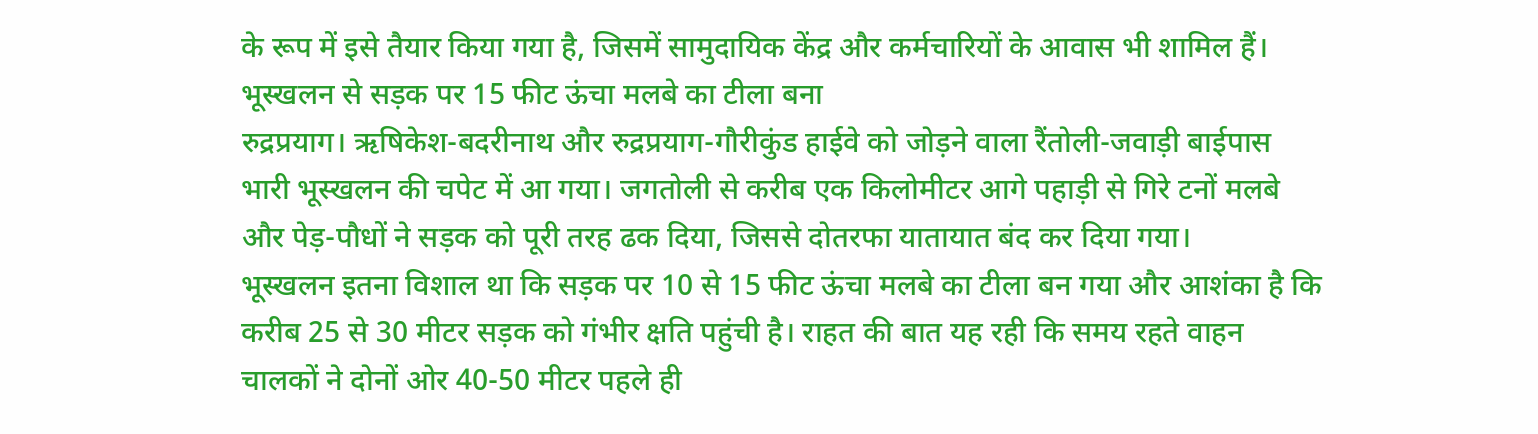के रूप में इसे तैयार किया गया है, जिसमें सामुदायिक केंद्र और कर्मचारियों के आवास भी शामिल हैं।
भूस्खलन से सड़क पर 15 फीट ऊंचा मलबे का टीला बना
रुद्रप्रयाग। ऋषिकेश-बदरीनाथ और रुद्रप्रयाग-गौरीकुंड हाईवे को जोड़ने वाला रैंतोली-जवाड़ी बाईपास भारी भूस्खलन की चपेट में आ गया। जगतोली से करीब एक किलोमीटर आगे पहाड़ी से गिरे टनों मलबे और पेड़-पौधों ने सड़क को पूरी तरह ढक दिया, जिससे दोतरफा यातायात बंद कर दिया गया।
भूस्खलन इतना विशाल था कि सड़क पर 10 से 15 फीट ऊंचा मलबे का टीला बन गया और आशंका है कि करीब 25 से 30 मीटर सड़क को गंभीर क्षति पहुंची है। राहत की बात यह रही कि समय रहते वाहन चालकों ने दोनों ओर 40-50 मीटर पहले ही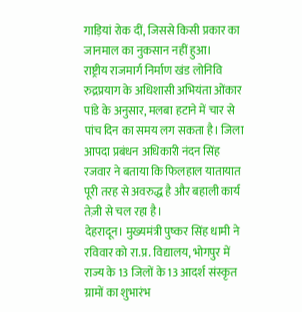गाड़ियां रोक दीं, जिससे किसी प्रकार का जानमाल का नुकसान नहीं हुआ।
राष्ट्रीय राजमार्ग निर्माण खंड लोनिवि रुद्रप्रयाग के अधिशासी अभियंता ओंकार पांडे के अनुसार, मलबा हटाने में चार से पांच दिन का समय लग सकता है। जिला आपदा प्रबंधन अधिकारी नंदन सिंह रजवार ने बताया कि फिलहाल यातायात पूरी तरह से अवरुद्ध है और बहाली कार्य तेज़ी से चल रहा है।
देहरादून। मुख्यमंत्री पुष्कर सिंह धामी ने रविवार को रा.प्र. विद्यालय, भोगपुर में राज्य के 13 जिलों के 13 आदर्श संस्कृत ग्रामों का शुभारंभ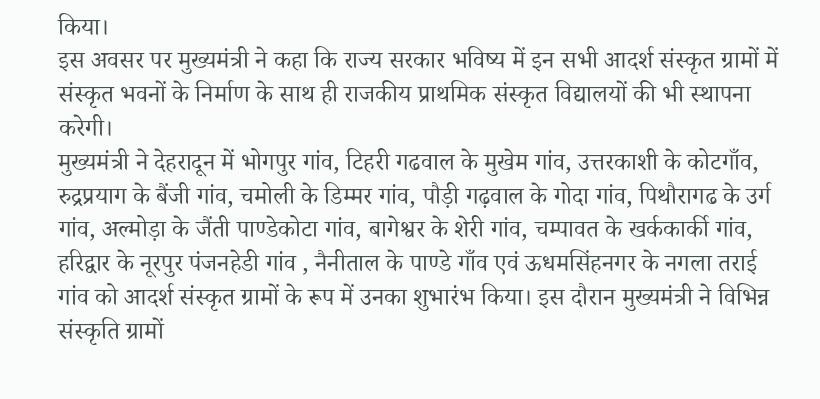किया।
इस अवसर पर मुख्यमंत्री ने कहा कि राज्य सरकार भविष्य में इन सभी आदर्श संस्कृत ग्रामों में संस्कृत भवनों के निर्माण के साथ ही राजकीय प्राथमिक संस्कृत विद्यालयों की भी स्थापना करेगी।
मुख्यमंत्री ने देहरादून में भोगपुर गांव, टिहरी गढवाल के मुखेम गांव, उत्तरकाशी के कोटगाँव, रुद्रप्रयाग के बैंजी गांव, चमोली के डिम्मर गांव, पौड़ी गढ़वाल के गोदा गांव, पिथौरागढ के उर्ग गांव, अल्मोड़ा के जैंती पाण्डेकोटा गांव, बागेश्वर के शेरी गांव, चम्पावत के खर्ककार्की गांव, हरिद्वार के नूरपुर पंजनहेडी गांव , नैनीताल के पाण्डे गाँव एवं ऊधमसिंहनगर के नगला तराई गांव को आदर्श संस्कृत ग्रामों के रूप में उनका शुभारंभ किया। इस दौरान मुख्यमंत्री ने विभिन्न संस्कृति ग्रामों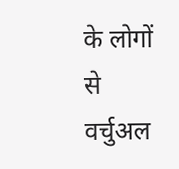के लोगों से वर्चुअल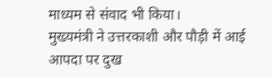माध्यम से संवाद भी किया।
मुख्यमंत्री ने उत्तरकाशी और पौड़ी में आई आपदा पर दुख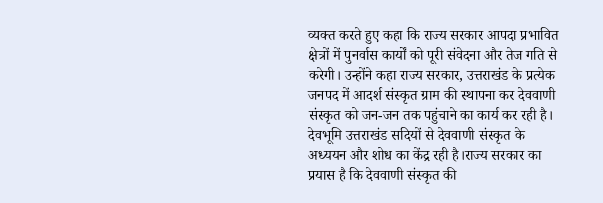व्यक्त करते हुए कहा कि राज्य सरकार आपदा प्रभावित क्षेत्रों में पुनर्वास कार्यों को पूरी संवेदना और तेज गति से करेगी। उन्होंने कहा राज्य सरकार, उत्तराखंड के प्रत्येक जनपद में आदर्श संस्कृत ग्राम की स्थापना कर देववाणी संस्कृत को जन-जन तक पहुंचाने का कार्य कर रही है। देवभूमि उत्तराखंड सदियों से देववाणी संस्कृत के अध्ययन और शोध का केंद्र रही है।राज्य सरकार का प्रयास है कि देववाणी संस्कृत की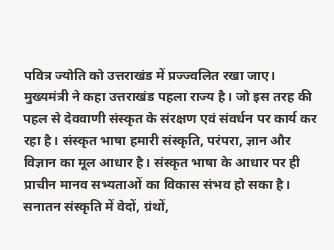पवित्र ज्योति को उत्तराखंड में प्रज्ज्वलित रखा जाए।
मुख्यमंत्री ने कहा उत्तराखंड पहला राज्य है। जो इस तरह की पहल से देववाणी संस्कृत के संरक्षण एवं संवर्धन पर कार्य कर रहा है। संस्कृत भाषा हमारी संस्कृति, परंपरा, ज्ञान और विज्ञान का मूल आधार है। संस्कृत भाषा के आधार पर ही प्राचीन मानव सभ्यताओं का विकास संभव हो सका है। सनातन संस्कृति में वेदों, ग्रंथों,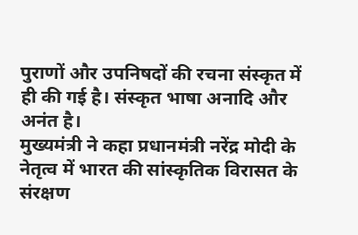पुराणों और उपनिषदों की रचना संस्कृत में ही की गई है। संस्कृत भाषा अनादि और अनंत है।
मुख्यमंत्री ने कहा प्रधानमंत्री नरेंद्र मोदी के नेतृत्व में भारत की सांस्कृतिक विरासत के संरक्षण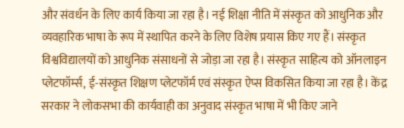और संवर्धन के लिए कार्य किया जा रहा है। नई शिक्षा नीति में संस्कृत को आधुनिक और व्यवहारिक भाषा के रूप में स्थापित करने के लिए विशेष प्रयास किए गए हैं। संस्कृत विश्वविद्यालयों को आधुनिक संसाधनों से जोड़ा जा रहा है। संस्कृत साहित्य को ऑनलाइन प्लेटफॉर्म्स, ई-संस्कृत शिक्षण प्लेटफॉर्म एवं संस्कृत ऐप्स विकसित किया जा रहा है। केंद्र सरकार ने लोकसभा की कार्यवाही का अनुवाद संस्कृत भाषा में भी किए जाने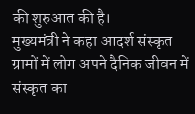की शुरुआत की है।
मुख्यमंत्री ने कहा आदर्श संस्कृत ग्रामों में लोग अपने दैनिक जीवन में संस्कृत का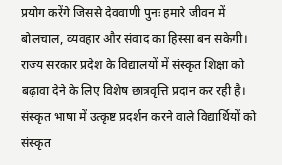प्रयोग करेंगे जिससे देववाणी पुनः हमारे जीवन में बोलचाल, व्यवहार और संवाद का हिस्सा बन सकेगी। राज्य सरकार प्रदेश के विद्यालयों में संस्कृत शिक्षा को बढ़ावा देने के लिए विशेष छात्रवृत्ति प्रदान कर रही है। संस्कृत भाषा में उत्कृष्ट प्रदर्शन करने वाले विद्यार्थियों को संस्कृत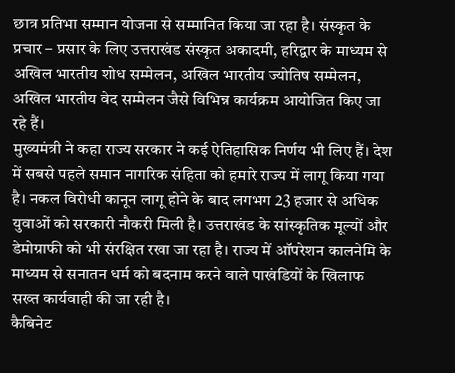छात्र प्रतिभा सम्मान योजना से सम्मानित किया जा रहा है। संस्कृत के प्रचार – प्रसार के लिए उत्तराखंड संस्कृत अकादमी, हरिद्वार के माध्यम से अखिल भारतीय शोध सम्मेलन, अखिल भारतीय ज्योतिष सम्मेलन, अखिल भारतीय वेद सम्मेलन जैसे विभिन्न कार्यक्रम आयोजित किए जा रहे हैं।
मुख्यमंत्री ने कहा राज्य सरकार ने कई ऐतिहासिक निर्णय भी लिए हैं। देश में सबसे पहले समान नागरिक संहिता को हमारे राज्य में लागू किया गया है। नकल विरोधी कानून लागू होने के बाद लगभग 23 हजार से अधिक युवाओं को सरकारी नौकरी मिली है। उत्तराखंड के सांस्कृतिक मूल्यों और डेमोग्राफी को भी संरक्षित रखा जा रहा है। राज्य में ऑपरेशन कालनेमि के माध्यम से सनातन धर्म को बदनाम करने वाले पाखंडियों के खिलाफ सख्त कार्यवाही की जा रही है।
कैबिनेट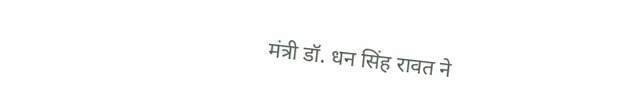मंत्री डॉ. धन सिंह रावत ने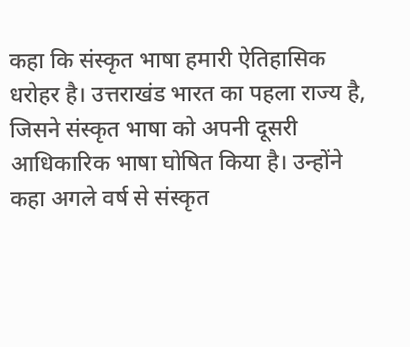कहा कि संस्कृत भाषा हमारी ऐतिहासिक धरोहर है। उत्तराखंड भारत का पहला राज्य है, जिसने संस्कृत भाषा को अपनी दूसरी आधिकारिक भाषा घोषित किया है। उन्होंने कहा अगले वर्ष से संस्कृत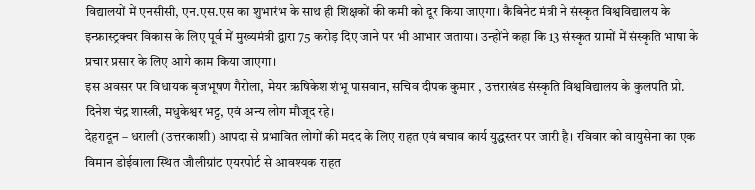विद्यालयों में एनसीसी, एन.एस.एस का शुभारंभ के साथ ही शिक्षकों की कमी को दूर किया जाएगा। कैबिनेट मंत्री ने संस्कृत विश्वविद्यालय के इन्फ्रास्ट्रक्चर विकास के लिए पूर्व में मुख्यमंत्री द्वारा 75 करोड़ दिए जाने पर भी आभार जताया। उन्होंने कहा कि 13 संस्कृत ग्रामों में संस्कृति भाषा के प्रचार प्रसार के लिए आगे काम किया जाएगा।
इस अवसर पर विधायक बृजभूषण गैरोला, मेयर ऋषिकेश शंभू पासवान, सचिव दीपक कुमार , उत्तराखंड संस्कृति विश्वविद्यालय के कुलपति प्रो. दिनेश चंद्र शास्त्री, मधुकेश्वर भट्ट, एवं अन्य लोग मौजूद रहे।
देहरादून – धराली (उत्तरकाशी) आपदा से प्रभावित लोगों की मदद के लिए राहत एवं बचाव कार्य युद्धस्तर पर जारी है। रविवार को वायुसेना का एक विमान डोईवाला स्थित जौलीग्रांट एयरपोर्ट से आवश्यक राहत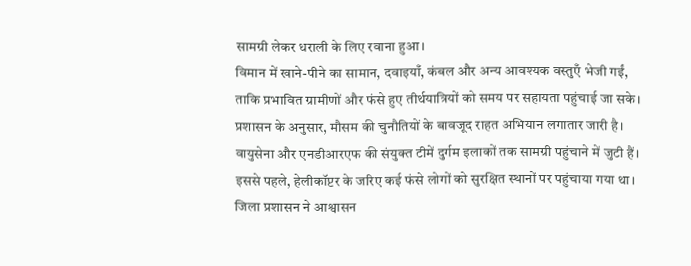सामग्री लेकर धराली के लिए रवाना हुआ।
विमान में खाने-पीने का सामान, दवाइयाँ, कंबल और अन्य आवश्यक वस्तुएँ भेजी गईं, ताकि प्रभावित ग्रामीणों और फंसे हुए तीर्थयात्रियों को समय पर सहायता पहुंचाई जा सके। प्रशासन के अनुसार, मौसम की चुनौतियों के बावजूद राहत अभियान लगातार जारी है।
वायुसेना और एनडीआरएफ की संयुक्त टीमें दुर्गम इलाकों तक सामग्री पहुंचाने में जुटी हैं। इससे पहले, हेलीकॉप्टर के जरिए कई फंसे लोगों को सुरक्षित स्थानों पर पहुंचाया गया था। जिला प्रशासन ने आश्वासन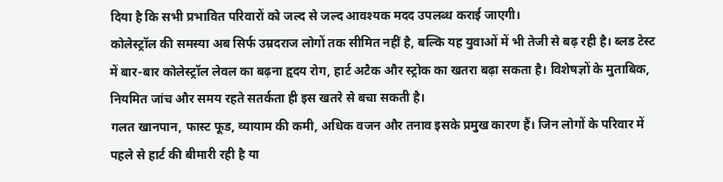दिया है कि सभी प्रभावित परिवारों को जल्द से जल्द आवश्यक मदद उपलब्ध कराई जाएगी।
कोलेस्ट्रॉल की समस्या अब सिर्फ उम्रदराज लोगों तक सीमित नहीं है, बल्कि यह युवाओं में भी तेजी से बढ़ रही है। ब्लड टेस्ट में बार-बार कोलेस्ट्रॉल लेवल का बढ़ना हृदय रोग, हार्ट अटैक और स्ट्रोक का खतरा बढ़ा सकता है। विशेषज्ञों के मुताबिक, नियमित जांच और समय रहते सतर्कता ही इस खतरे से बचा सकती है।
गलत खानपान, फास्ट फूड, व्यायाम की कमी, अधिक वजन और तनाव इसके प्रमुख कारण हैं। जिन लोगों के परिवार में पहले से हार्ट की बीमारी रही है या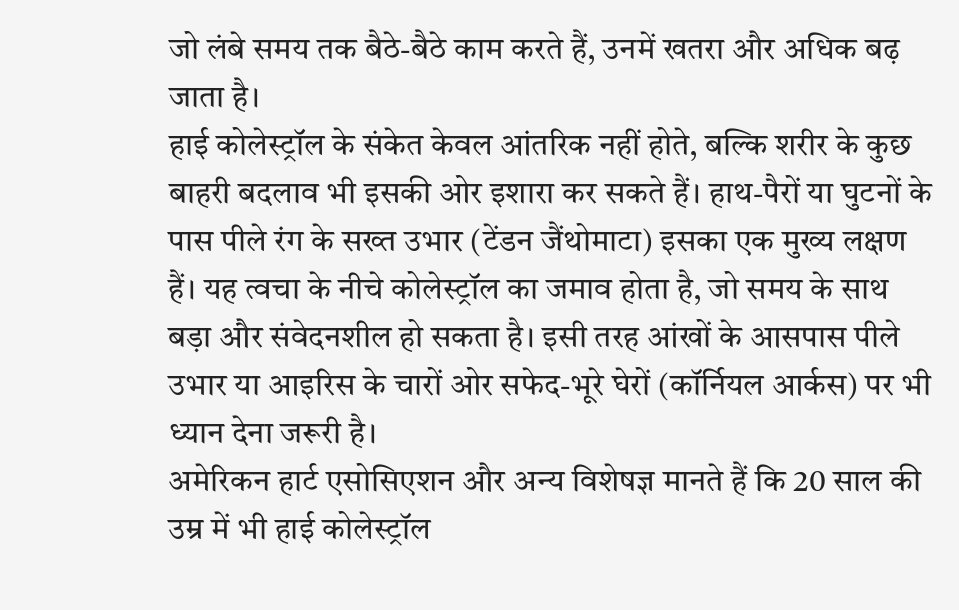जो लंबे समय तक बैठे-बैठे काम करते हैं, उनमें खतरा और अधिक बढ़ जाता है।
हाई कोलेस्ट्रॉल के संकेत केवल आंतरिक नहीं होते, बल्कि शरीर के कुछ बाहरी बदलाव भी इसकी ओर इशारा कर सकते हैं। हाथ-पैरों या घुटनों के पास पीले रंग के सख्त उभार (टेंडन जैंथोमाटा) इसका एक मुख्य लक्षण हैं। यह त्वचा के नीचे कोलेस्ट्रॉल का जमाव होता है, जो समय के साथ बड़ा और संवेदनशील हो सकता है। इसी तरह आंखों के आसपास पीले उभार या आइरिस के चारों ओर सफेद-भूरे घेरों (कॉर्नियल आर्कस) पर भी ध्यान देना जरूरी है।
अमेरिकन हार्ट एसोसिएशन और अन्य विशेषज्ञ मानते हैं कि 20 साल की उम्र में भी हाई कोलेस्ट्रॉल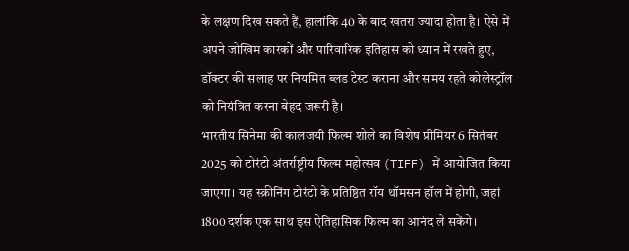के लक्षण दिख सकते हैं, हालांकि 40 के बाद खतरा ज्यादा होता है। ऐसे में अपने जोखिम कारकों और पारिवारिक इतिहास को ध्यान में रखते हुए, डॉक्टर की सलाह पर नियमित ब्लड टेस्ट कराना और समय रहते कोलेस्ट्रॉल को नियंत्रित करना बेहद जरूरी है।
भारतीय सिनेमा की कालजयी फिल्म शोले का विशेष प्रीमियर 6 सितंबर 2025 को टोरंटो अंतर्राष्ट्रीय फिल्म महोत्सव (TIFF) में आयोजित किया जाएगा। यह स्क्रीनिंग टोरंटो के प्रतिष्ठित रॉय थॉमसन हॉल में होगी, जहां 1800 दर्शक एक साथ इस ऐतिहासिक फिल्म का आनंद ले सकेंगे।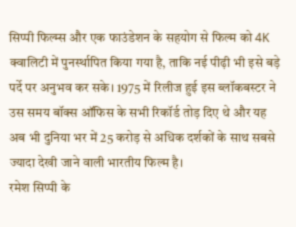सिप्पी फिल्म्स और एक फाउंडेशन के सहयोग से फिल्म को 4K क्वालिटी में पुनर्स्थापित किया गया है, ताकि नई पीढ़ी भी इसे बड़े पर्दे पर अनुभव कर सके। 1975 में रिलीज हुई इस ब्लॉकबस्टर ने उस समय बॉक्स ऑफिस के सभी रिकॉर्ड तोड़ दिए थे और यह अब भी दुनिया भर में 25 करोड़ से अधिक दर्शकों के साथ सबसे ज्यादा देखी जाने वाली भारतीय फिल्म है।
रमेश सिप्पी के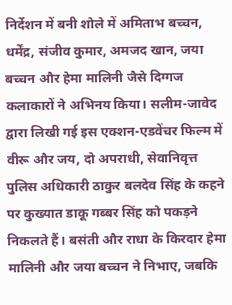निर्देशन में बनी शोले में अमिताभ बच्चन, धर्मेंद्र, संजीव कुमार, अमजद खान, जया बच्चन और हेमा मालिनी जैसे दिग्गज कलाकारों ने अभिनय किया। सलीम-जावेद द्वारा लिखी गई इस एक्शन-एडवेंचर फिल्म में वीरू और जय, दो अपराधी, सेवानिवृत्त पुलिस अधिकारी ठाकुर बलदेव सिंह के कहने पर कुख्यात डाकू गब्बर सिंह को पकड़ने निकलते हैं। बसंती और राधा के किरदार हेमा मालिनी और जया बच्चन ने निभाए, जबकि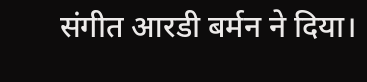संगीत आरडी बर्मन ने दिया।